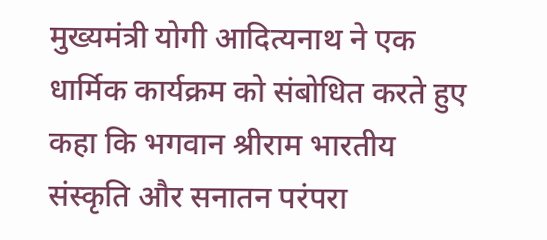मुख्यमंत्री योगी आदित्यनाथ ने एक धार्मिक कार्यक्रम को संबोधित करते हुए कहा कि भगवान श्रीराम भारतीय संस्कृति और सनातन परंपरा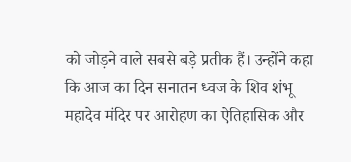को जोड़ने वाले सबसे बड़े प्रतीक हैं। उन्होंने कहा कि आज का दिन सनातन ध्वज के शिव शंभू महादेव मंदिर पर आरोहण का ऐतिहासिक और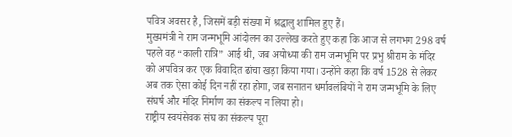पवित्र अवसर है, जिसमें बड़ी संख्या में श्रद्धालु शामिल हुए हैं।
मुख्यमंत्री ने राम जन्मभूमि आंदोलन का उल्लेख करते हुए कहा कि आज से लगभग 298 वर्ष पहले वह “काली रात्रि” आई थी, जब अयोध्या की राम जन्मभूमि पर प्रभु श्रीराम के मंदिर को अपवित्र कर एक विवादित ढांचा खड़ा किया गया। उन्होंने कहा कि वर्ष 1528 से लेकर अब तक ऐसा कोई दिन नहीं रहा होगा, जब सनातन धर्मावलंबियों ने राम जन्मभूमि के लिए संघर्ष और मंदिर निर्माण का संकल्प न लिया हो।
राष्ट्रीय स्वयंसेवक संघ का संकल्प पूरा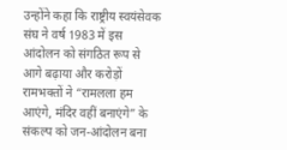उन्होंने कहा कि राष्ट्रीय स्वयंसेवक संघ ने वर्ष 1983 में इस आंदोलन को संगठित रूप से आगे बढ़ाया और करोड़ों रामभक्तों ने “रामलला हम आएंगे, मंदिर वहीं बनाएंगे” के संकल्प को जन-आंदोलन बना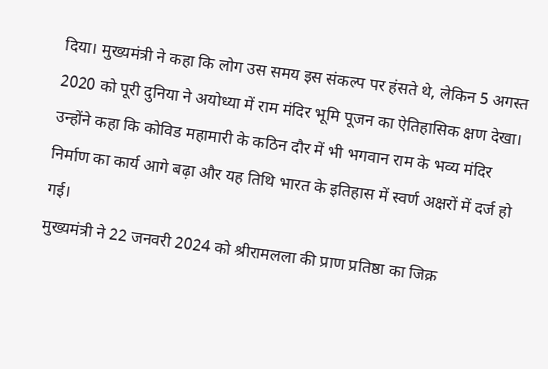दिया। मुख्यमंत्री ने कहा कि लोग उस समय इस संकल्प पर हंसते थे, लेकिन 5 अगस्त 2020 को पूरी दुनिया ने अयोध्या में राम मंदिर भूमि पूजन का ऐतिहासिक क्षण देखा। उन्होंने कहा कि कोविड महामारी के कठिन दौर में भी भगवान राम के भव्य मंदिर निर्माण का कार्य आगे बढ़ा और यह तिथि भारत के इतिहास में स्वर्ण अक्षरों में दर्ज हो गई।
मुख्यमंत्री ने 22 जनवरी 2024 को श्रीरामलला की प्राण प्रतिष्ठा का जिक्र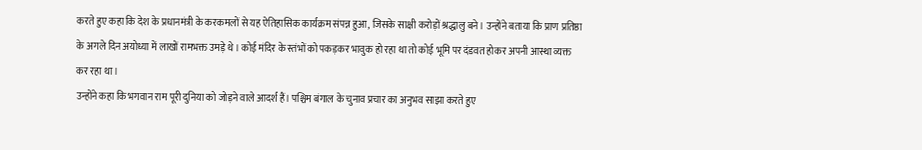करते हुए कहा कि देश के प्रधानमंत्री के करकमलों से यह ऐतिहासिक कार्यक्रम संपन्न हुआ, जिसके साक्षी करोड़ों श्रद्धालु बने। उन्होंने बताया कि प्राण प्रतिष्ठा के अगले दिन अयोध्या में लाखों रामभक्त उमड़े थे। कोई मंदिर के स्तंभों को पकड़कर भावुक हो रहा था तो कोई भूमि पर दंडवत होकर अपनी आस्था व्यक्त कर रहा था।
उन्होंने कहा कि भगवान राम पूरी दुनिया को जोड़ने वाले आदर्श हैं। पश्चिम बंगाल के चुनाव प्रचार का अनुभव साझा करते हुए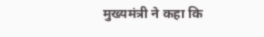मुख्यमंत्री ने कहा कि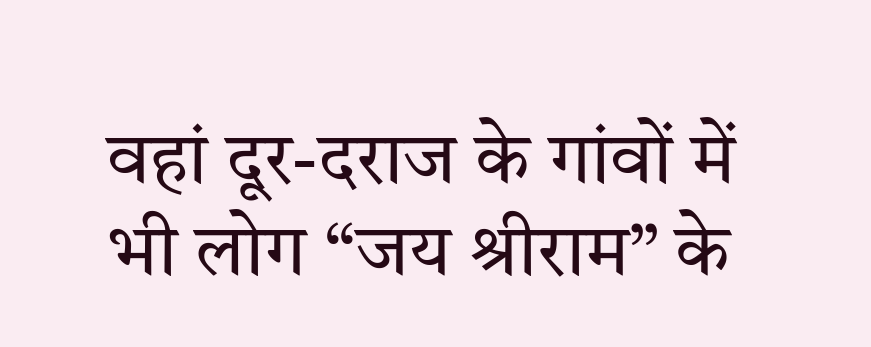वहां दूर-दराज के गांवों में भी लोग “जय श्रीराम” के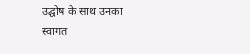उद्घोष के साथ उनका स्वागत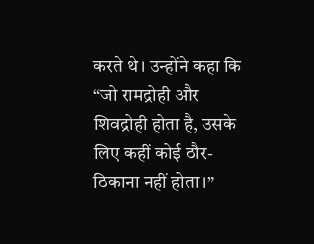करते थे। उन्होंने कहा कि “जो रामद्रोही और शिवद्रोही होता है, उसके लिए कहीं कोई ठौर-ठिकाना नहीं होता।”